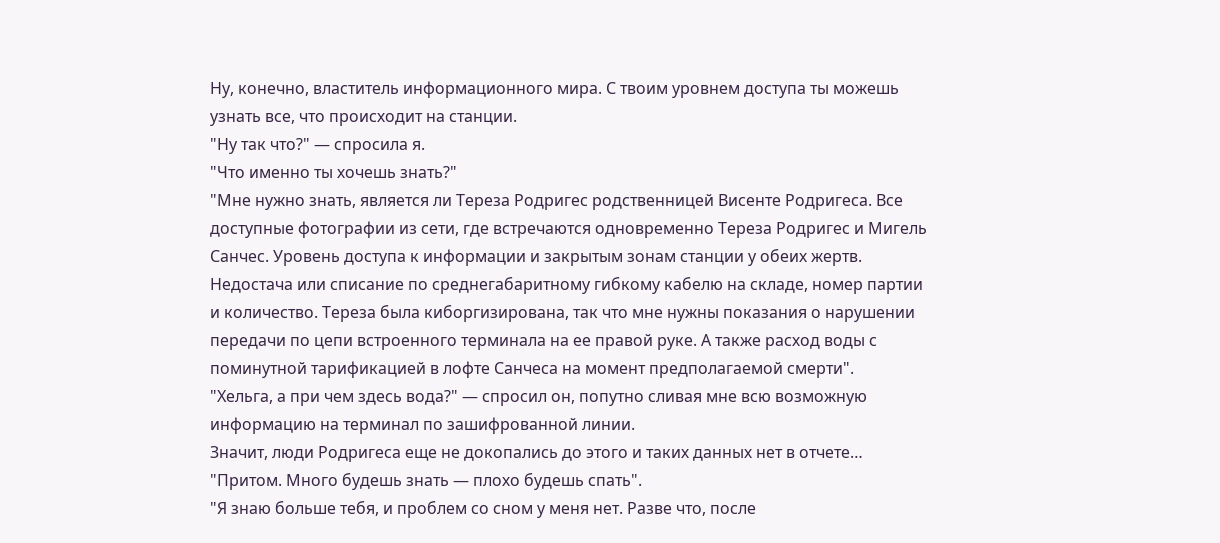Ну, конечно, властитель информационного мира. С твоим уровнем доступа ты можешь узнать все, что происходит на станции.
"Ну так что?" — спросила я.
"Что именно ты хочешь знать?"
"Мне нужно знать, является ли Тереза Родригес родственницей Висенте Родригеса. Все доступные фотографии из сети, где встречаются одновременно Тереза Родригес и Мигель Санчес. Уровень доступа к информации и закрытым зонам станции у обеих жертв. Недостача или списание по среднегабаритному гибкому кабелю на складе, номер партии и количество. Тереза была киборгизирована, так что мне нужны показания о нарушении передачи по цепи встроенного терминала на ее правой руке. А также расход воды с поминутной тарификацией в лофте Санчеса на момент предполагаемой смерти".
"Хельга, а при чем здесь вода?" — спросил он, попутно сливая мне всю возможную информацию на терминал по зашифрованной линии.
Значит, люди Родригеса еще не докопались до этого и таких данных нет в отчете…
"Притом. Много будешь знать — плохо будешь спать".
"Я знаю больше тебя, и проблем со сном у меня нет. Разве что, после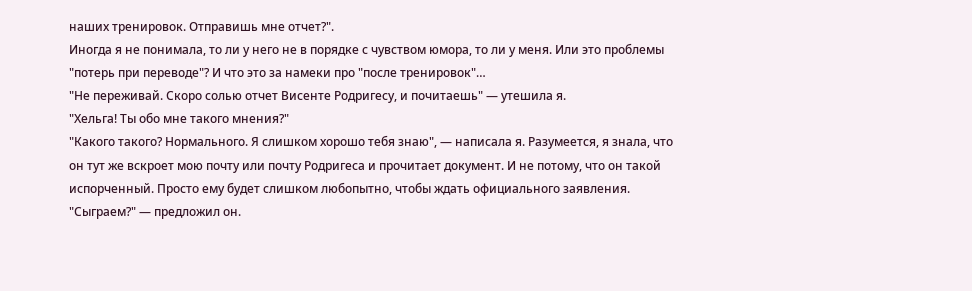наших тренировок. Отправишь мне отчет?".
Иногда я не понимала, то ли у него не в порядке с чувством юмора, то ли у меня. Или это проблемы "потерь при переводе"? И что это за намеки про "после тренировок"…
"Не переживай. Скоро солью отчет Висенте Родригесу, и почитаешь" — утешила я.
"Хельга! Ты обо мне такого мнения?"
"Какого такого? Нормального. Я слишком хорошо тебя знаю", — написала я. Разумеется, я знала, что он тут же вскроет мою почту или почту Родригеса и прочитает документ. И не потому, что он такой испорченный. Просто ему будет слишком любопытно, чтобы ждать официального заявления.
"Сыграем?" — предложил он.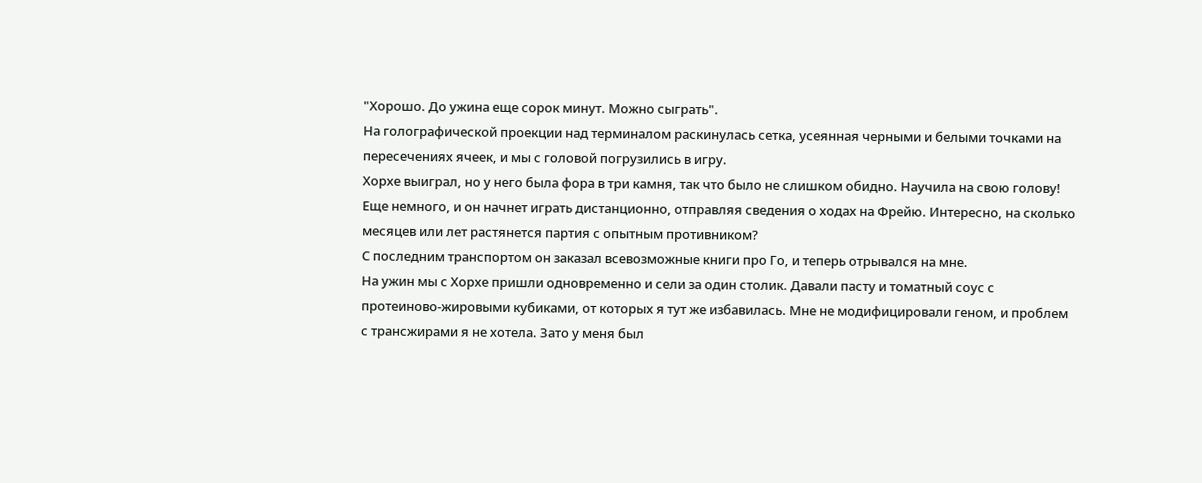"Хорошо. До ужина еще сорок минут. Можно сыграть".
На голографической проекции над терминалом раскинулась сетка, усеянная черными и белыми точками на пересечениях ячеек, и мы с головой погрузились в игру.
Хорхе выиграл, но у него была фора в три камня, так что было не слишком обидно. Научила на свою голову!
Еще немного, и он начнет играть дистанционно, отправляя сведения о ходах на Фрейю. Интересно, на сколько месяцев или лет растянется партия с опытным противником?
С последним транспортом он заказал всевозможные книги про Го, и теперь отрывался на мне.
На ужин мы с Хорхе пришли одновременно и сели за один столик. Давали пасту и томатный соус с протеиново-жировыми кубиками, от которых я тут же избавилась. Мне не модифицировали геном, и проблем с трансжирами я не хотела. Зато у меня был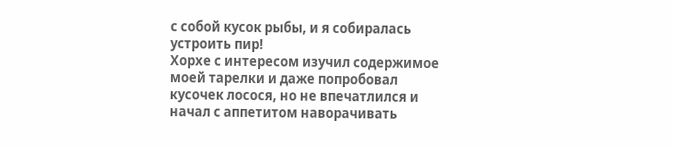с собой кусок рыбы, и я собиралась устроить пир!
Хорхе с интересом изучил содержимое моей тарелки и даже попробовал кусочек лосося, но не впечатлился и начал с аппетитом наворачивать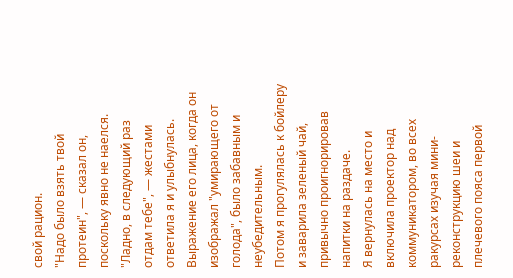свой рацион.
"Надо было взять твой протеин", — сказал он, поскольку явно не наелся.
"Ладно, в следующий раз отдам тебе", — жестами ответила я и улыбнулась. Выражение его лица, когда он изображал "умирающего от голода", было забавным и неубедительным.
Потом я прогулялась к бойлеру и заварила зеленый чай, привычно проигнорировав напитки на раздаче.
Я вернулась на место и включила проектор над коммуникатором, во всех ракурсах изучая мини-реконструкцию шеи и плечевого пояса первой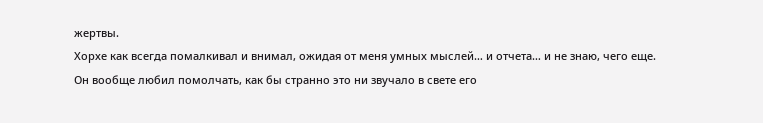жертвы.
Хорхе как всегда помалкивал и внимал, ожидая от меня умных мыслей… и отчета… и не знаю, чего еще. Он вообще любил помолчать, как бы странно это ни звучало в свете его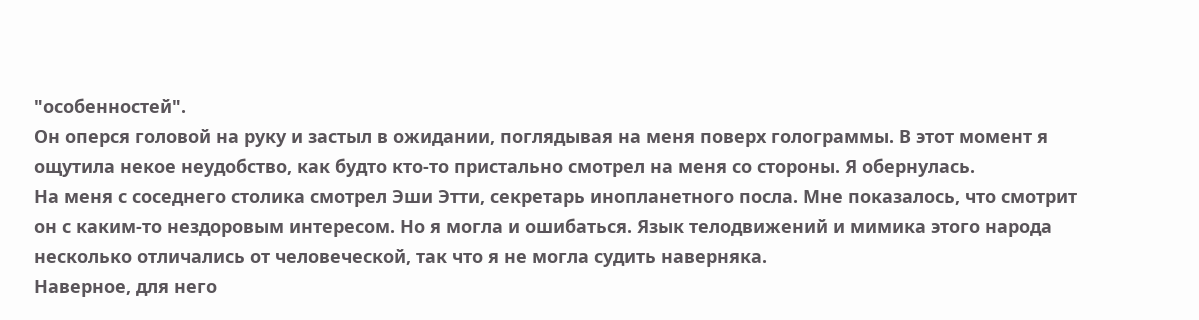"особенностей".
Он оперся головой на руку и застыл в ожидании, поглядывая на меня поверх голограммы. В этот момент я ощутила некое неудобство, как будто кто-то пристально смотрел на меня со стороны. Я обернулась.
На меня с соседнего столика смотрел Эши Этти, секретарь инопланетного посла. Мне показалось, что смотрит он с каким-то нездоровым интересом. Но я могла и ошибаться. Язык телодвижений и мимика этого народа несколько отличались от человеческой, так что я не могла судить наверняка.
Наверное, для него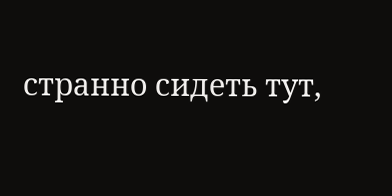странно сидеть тут,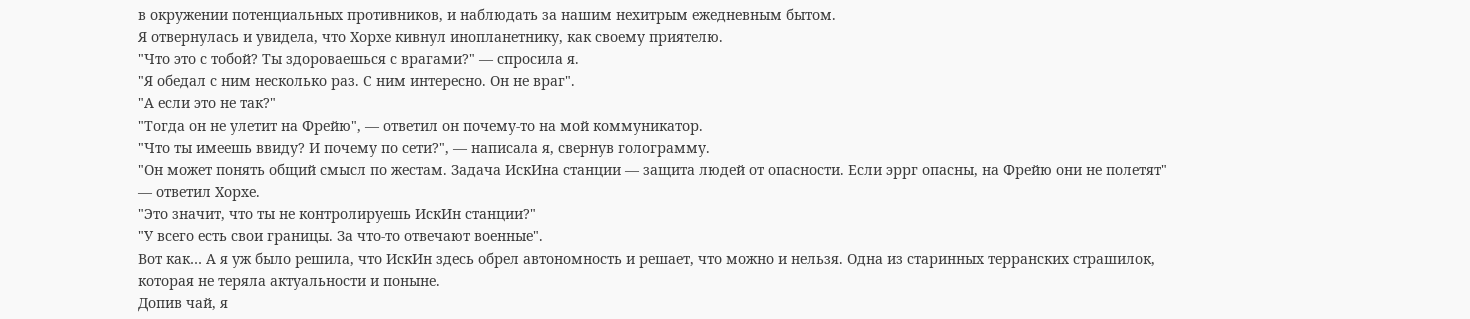в окружении потенциальных противников, и наблюдать за нашим нехитрым ежедневным бытом.
Я отвернулась и увидела, что Хорхе кивнул инопланетнику, как своему приятелю.
"Что это с тобой? Ты здороваешься с врагами?" — спросила я.
"Я обедал с ним несколько раз. С ним интересно. Он не враг".
"А если это не так?"
"Тогда он не улетит на Фрейю", — ответил он почему-то на мой коммуникатор.
"Что ты имеешь ввиду? И почему по сети?", — написала я, свернув голограмму.
"Он может понять общий смысл по жестам. Задача ИскИна станции — защита людей от опасности. Если эррг опасны, на Фрейю они не полетят" — ответил Хорхе.
"Это значит, что ты не контролируешь ИскИн станции?"
"У всего есть свои границы. За что-то отвечают военные".
Вот как… А я уж было решила, что ИскИн здесь обрел автономность и решает, что можно и нельзя. Одна из старинных терранских страшилок, которая не теряла актуальности и поныне.
Допив чай, я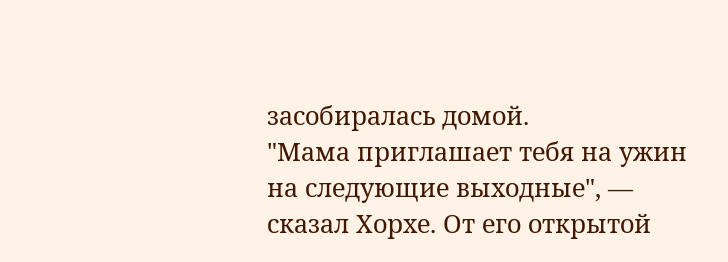засобиралась домой.
"Мама приглашает тебя на ужин на следующие выходные", — сказал Хорхе. От его открытой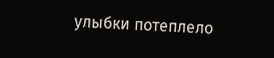улыбки потеплело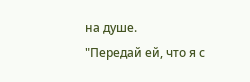на душе.
"Передай ей, что я с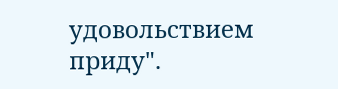удовольствием приду".